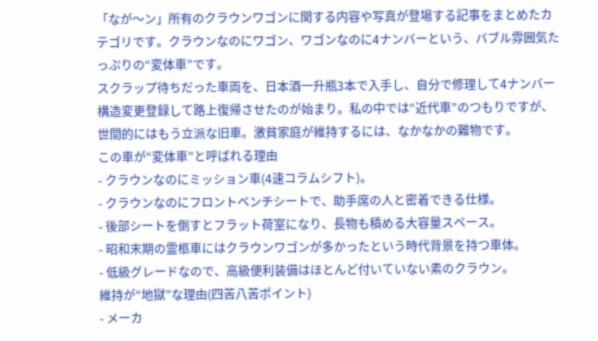「なが〜ン」所有のクラウンワゴンに関する内容や写真が登場する記事をまとめたカテゴリです。クラウンなのにワゴン、ワゴンなのに4ナンバーという、バブル雰囲気たっぷりの“変体車”です。
スクラップ待ちだった車両を、日本酒一升瓶3本で入手し、自分で修理して4ナンバー構造変更登録して路上復帰させたのが始まり。私の中では“近代車”のつもりですが、世間的にはもう立派な旧車。激貧家庭が維持するには、なかなかの難物です。
この車が“変体車”と呼ばれる理由
- クラウンなのにミッション車(4速コラムシフト)。
- クラウンなのにフロントベンチシートで、助手席の人と密着できる仕様。
- 後部シートを倒すとフラット荷室になり、長物も積める大容量スペース。
- 昭和末期の霊柩車にはクラウンワゴンが多かったという時代背景を持つ車体。
- 低級グレードなので、高級便利装備はほとんど付いていない素のクラウン。
維持が“地獄”な理由(四苦八苦ポイント)
- メーカ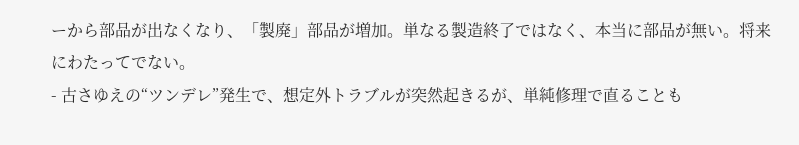ーから部品が出なくなり、「製廃」部品が増加。単なる製造終了ではなく、本当に部品が無い。将来にわたってでない。
- 古さゆえの“ツンデレ”発生で、想定外トラブルが突然起きるが、単純修理で直ることも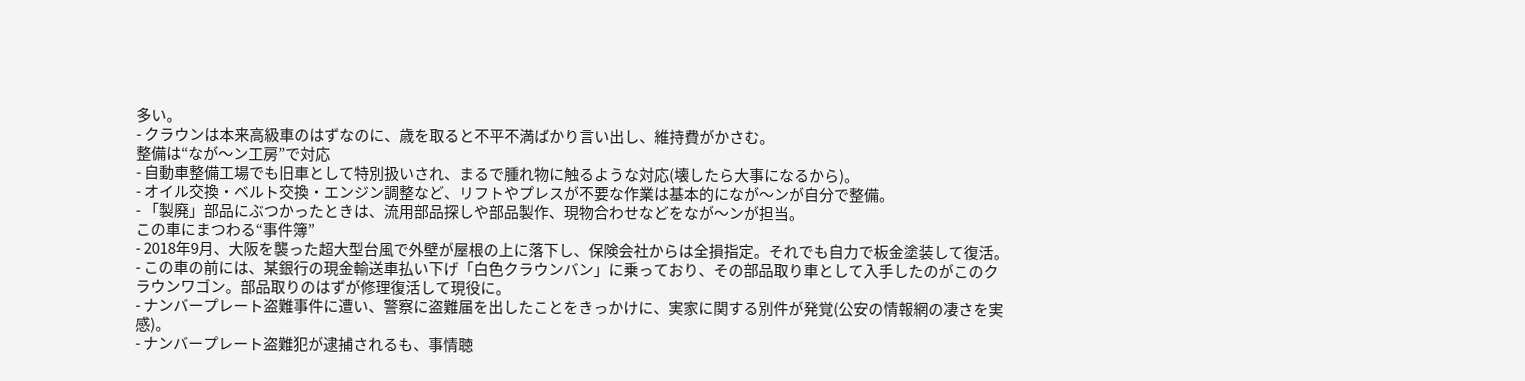多い。
- クラウンは本来高級車のはずなのに、歳を取ると不平不満ばかり言い出し、維持費がかさむ。
整備は“なが〜ン工房”で対応
- 自動車整備工場でも旧車として特別扱いされ、まるで腫れ物に触るような対応(壊したら大事になるから)。
- オイル交換・ベルト交換・エンジン調整など、リフトやプレスが不要な作業は基本的になが〜ンが自分で整備。
- 「製廃」部品にぶつかったときは、流用部品探しや部品製作、現物合わせなどをなが〜ンが担当。
この車にまつわる“事件簿”
- 2018年9月、大阪を襲った超大型台風で外壁が屋根の上に落下し、保険会社からは全損指定。それでも自力で板金塗装して復活。
- この車の前には、某銀行の現金輸送車払い下げ「白色クラウンバン」に乗っており、その部品取り車として入手したのがこのクラウンワゴン。部品取りのはずが修理復活して現役に。
- ナンバープレート盗難事件に遭い、警察に盗難届を出したことをきっかけに、実家に関する別件が発覚(公安の情報網の凄さを実感)。
- ナンバープレート盗難犯が逮捕されるも、事情聴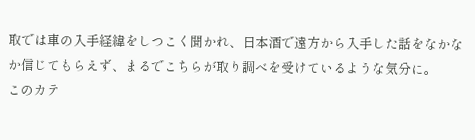取では車の入手経緯をしつこく聞かれ、日本酒で遠方から入手した話をなかなか信じてもらえず、まるでこちらが取り調べを受けているような気分に。
このカテ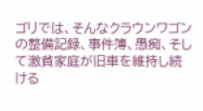ゴリでは、そんなクラウンワゴンの整備記録、事件簿、愚痴、そして激貧家庭が旧車を維持し続ける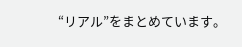“リアル”をまとめています。